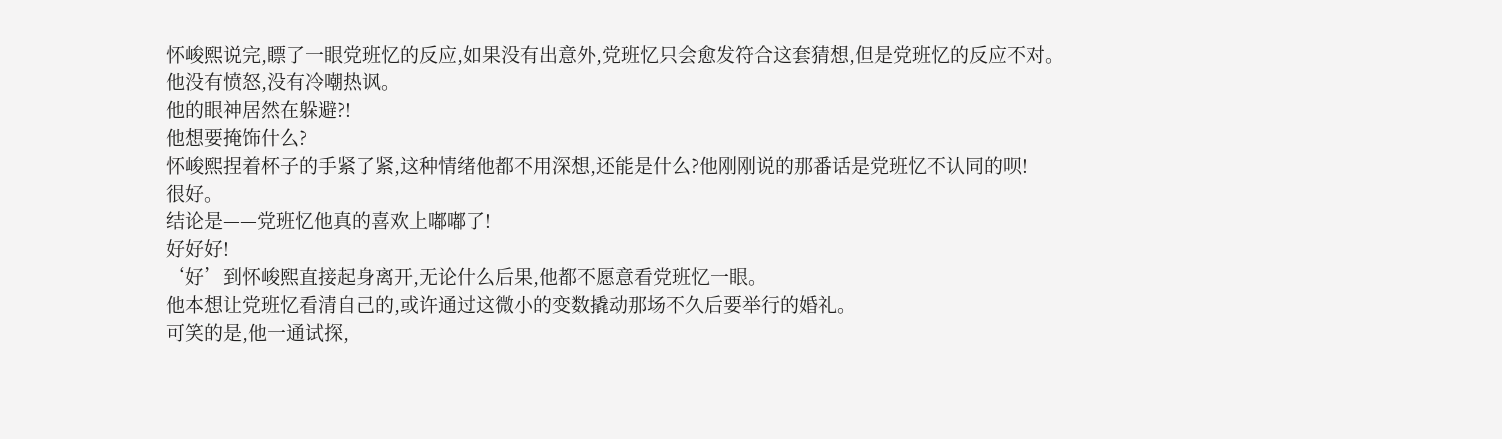怀峻熙说完,瞟了一眼党班忆的反应,如果没有出意外,党班忆只会愈发符合这套猜想,但是党班忆的反应不对。
他没有愤怒,没有冷嘲热讽。
他的眼神居然在躲避?!
他想要掩饰什么?
怀峻熙捏着杯子的手紧了紧,这种情绪他都不用深想,还能是什么?他刚刚说的那番话是党班忆不认同的呗!
很好。
结论是——党班忆他真的喜欢上嘟嘟了!
好好好!
‘好’到怀峻熙直接起身离开,无论什么后果,他都不愿意看党班忆一眼。
他本想让党班忆看清自己的,或许通过这微小的变数撬动那场不久后要举行的婚礼。
可笑的是,他一通试探,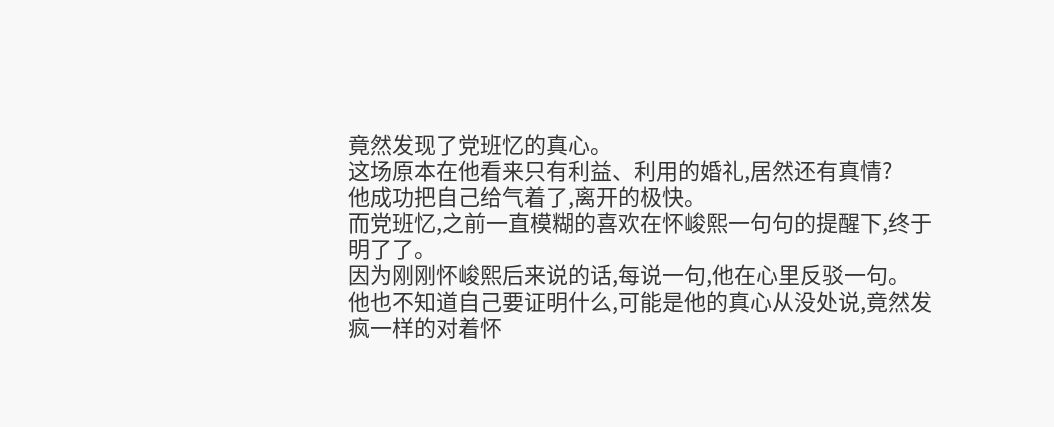竟然发现了党班忆的真心。
这场原本在他看来只有利益、利用的婚礼,居然还有真情?
他成功把自己给气着了,离开的极快。
而党班忆,之前一直模糊的喜欢在怀峻熙一句句的提醒下,终于明了了。
因为刚刚怀峻熙后来说的话,每说一句,他在心里反驳一句。
他也不知道自己要证明什么,可能是他的真心从没处说,竟然发疯一样的对着怀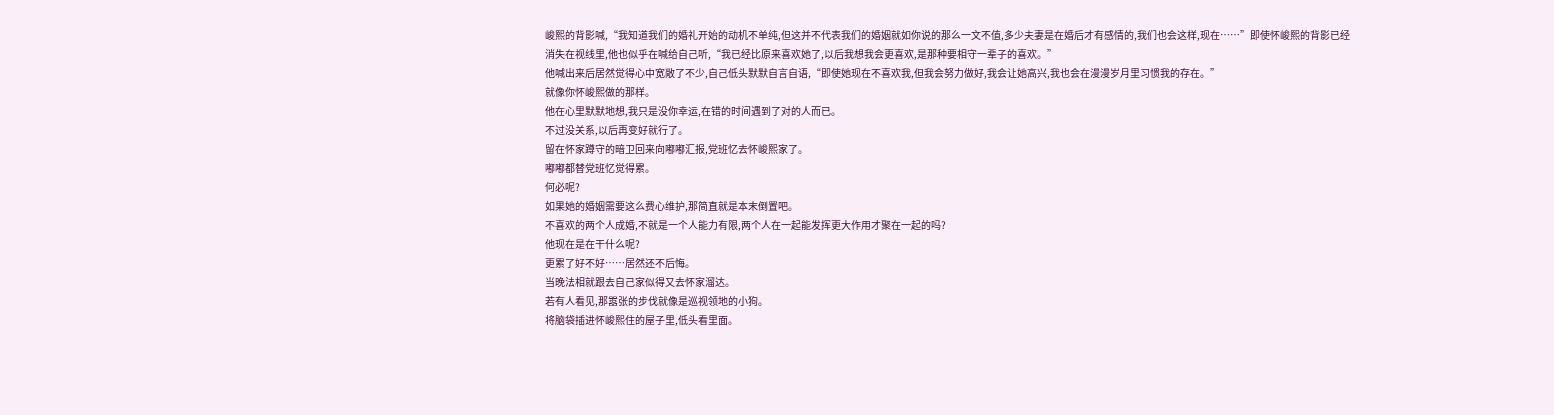峻熙的背影喊,“我知道我们的婚礼开始的动机不单纯,但这并不代表我们的婚姻就如你说的那么一文不值,多少夫妻是在婚后才有感情的,我们也会这样,现在……”即使怀峻熙的背影已经消失在视线里,他也似乎在喊给自己听,“我已经比原来喜欢她了,以后我想我会更喜欢,是那种要相守一辈子的喜欢。”
他喊出来后居然觉得心中宽敞了不少,自己低头默默自言自语,“即使她现在不喜欢我,但我会努力做好,我会让她高兴,我也会在漫漫岁月里习惯我的存在。”
就像你怀峻熙做的那样。
他在心里默默地想,我只是没你幸运,在错的时间遇到了对的人而已。
不过没关系,以后再变好就行了。
留在怀家蹲守的暗卫回来向嘟嘟汇报,党班忆去怀峻熙家了。
嘟嘟都替党班忆觉得累。
何必呢?
如果她的婚姻需要这么费心维护,那简直就是本末倒置吧。
不喜欢的两个人成婚,不就是一个人能力有限,两个人在一起能发挥更大作用才聚在一起的吗?
他现在是在干什么呢?
更累了好不好……居然还不后悔。
当晚法相就跟去自己家似得又去怀家溜达。
若有人看见,那嚣张的步伐就像是巡视领地的小狗。
将脑袋插进怀峻熙住的屋子里,低头看里面。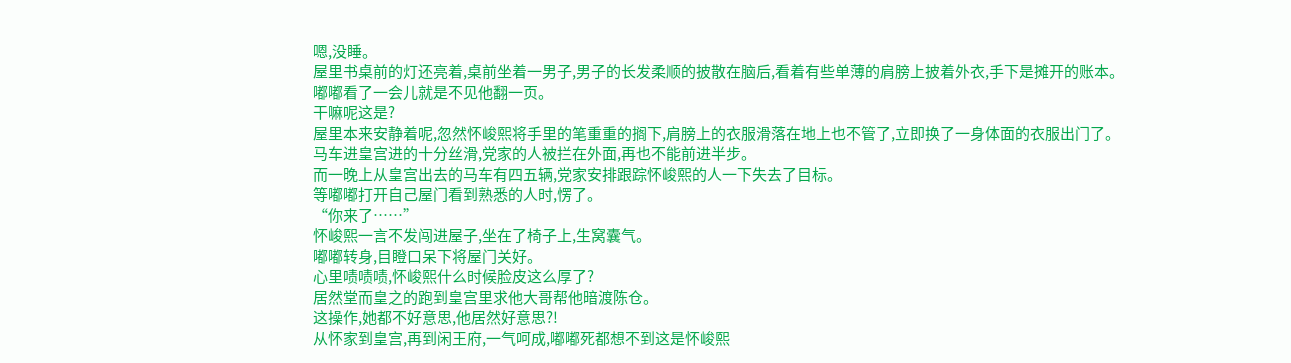嗯,没睡。
屋里书桌前的灯还亮着,桌前坐着一男子,男子的长发柔顺的披散在脑后,看着有些单薄的肩膀上披着外衣,手下是摊开的账本。
嘟嘟看了一会儿就是不见他翻一页。
干嘛呢这是?
屋里本来安静着呢,忽然怀峻熙将手里的笔重重的搁下,肩膀上的衣服滑落在地上也不管了,立即换了一身体面的衣服出门了。
马车进皇宫进的十分丝滑,党家的人被拦在外面,再也不能前进半步。
而一晚上从皇宫出去的马车有四五辆,党家安排跟踪怀峻熙的人一下失去了目标。
等嘟嘟打开自己屋门看到熟悉的人时,愣了。
“你来了……”
怀峻熙一言不发闯进屋子,坐在了椅子上,生窝囊气。
嘟嘟转身,目瞪口呆下将屋门关好。
心里啧啧啧,怀峻熙什么时候脸皮这么厚了?
居然堂而皇之的跑到皇宫里求他大哥帮他暗渡陈仓。
这操作,她都不好意思,他居然好意思?!
从怀家到皇宫,再到闲王府,一气呵成,嘟嘟死都想不到这是怀峻熙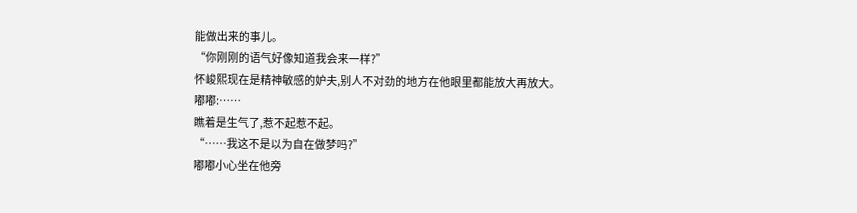能做出来的事儿。
“你刚刚的语气好像知道我会来一样?”
怀峻熙现在是精神敏感的妒夫,别人不对劲的地方在他眼里都能放大再放大。
嘟嘟:……
瞧着是生气了,惹不起惹不起。
“……我这不是以为自在做梦吗?”
嘟嘟小心坐在他旁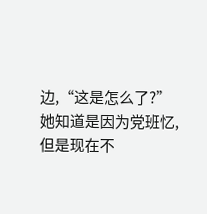边,“这是怎么了?”
她知道是因为党班忆,但是现在不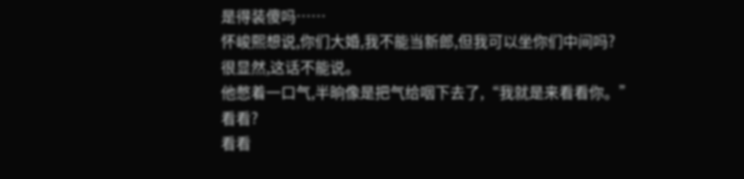是得装傻吗……
怀峻熙想说,你们大婚,我不能当新郎,但我可以坐你们中间吗?
很显然,这话不能说。
他憋着一口气,半晌像是把气给咽下去了,“我就是来看看你。”
看看?
看看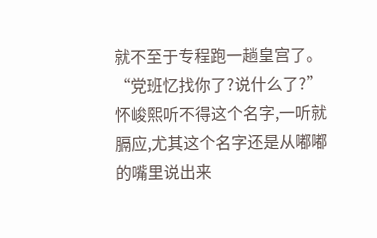就不至于专程跑一趟皇宫了。
“党班忆找你了?说什么了?”
怀峻熙听不得这个名字,一听就膈应,尤其这个名字还是从嘟嘟的嘴里说出来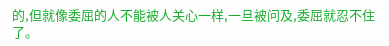的,但就像委屈的人不能被人关心一样,一旦被问及,委屈就忍不住了。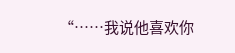“……我说他喜欢你